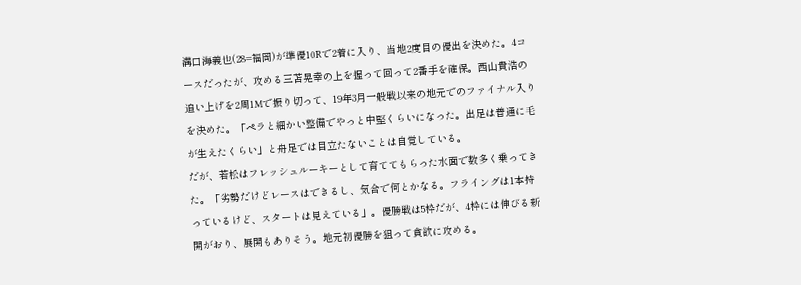溝口海義也(28=福岡)が準優10Rで2着に入り、当地2度目の優出を決めた。4コースだったが、攻める三苫晃幸の上を握って回って2番手を確保。西山貴浩の追い上げを2周1Mで振り切って、19年3月一般戦以来の地元でのファイナル入りを決めた。「ペラと細かい整備でやっと中堅くらいになった。出足は普通に毛が生えたくらい」と舟足では目立たないことは自覚している。
だが、若松はフレッシュルーキーとして育ててもらった水面で数多く乗ってきた。「劣勢だけどレースはできるし、気合で何とかなる。フライングは1本持っているけど、スタートは見えている」。優勝戦は5枠だが、4枠には伸びる新開がおり、展開もありそう。地元初優勝を狙って貪欲に攻める。